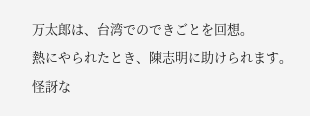万太郎は、台湾でのできごとを回想。
熱にやられたとき、陳志明に助けられます。
怪訝な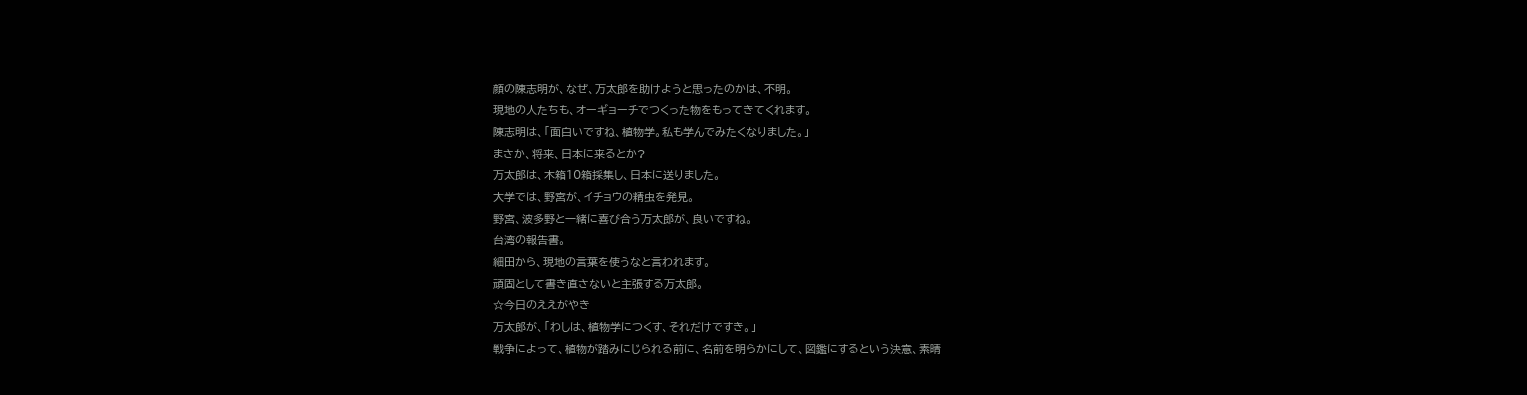顔の陳志明が、なぜ、万太郎を助けようと思ったのかは、不明。
現地の人たちも、オーギョーチでつくった物をもってきてくれます。
陳志明は、「面白いですね、植物学。私も学んでみたくなりました。」
まさか、将来、日本に来るとか?
万太郎は、木箱10箱採集し、日本に送りました。
大学では、野宮が、イチョウの精虫を発見。
野宮、波多野と一緒に喜び合う万太郎が、良いですね。
台湾の報告書。
細田から、現地の言葉を使うなと言われます。
頑固として書き直さないと主張する万太郎。
☆今日のええがやき
万太郎が、「わしは、植物学につくす、それだけですき。」
戦争によって、植物が踏みにじられる前に、名前を明らかにして、図鑑にするという決意、素晴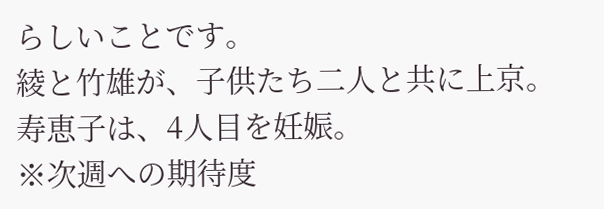らしいことです。
綾と竹雄が、子供たち二人と共に上京。
寿恵子は、4人目を妊娠。
※次週への期待度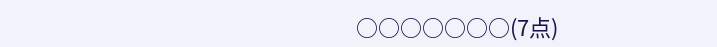○○○○○○○(7点)